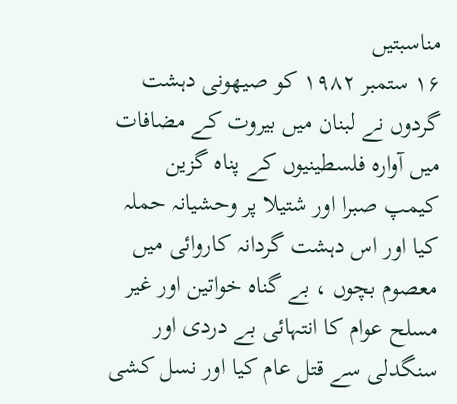مناسبتیں
۱۶ ستمبر ۱۹۸۲ کو صیھونی دہشت گردوں نے لبنان میں بیروت کے مضافات میں آوارہ فلسطینیوں کے پناہ گزین کیمپ صبرا اور شتیلا پر وحشیانہ حملہ کیا اور اس دہشت گردانہ کاروائی میں معصوم بچوں ، بے گناہ خواتین اور غیر مسلح عوام کا انتہائی بے دردی اور سنگدلی سے قتل عام کیا اور نسل کشی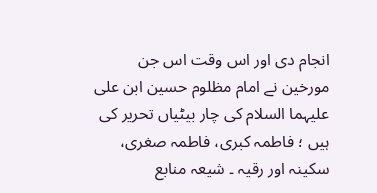انجام دی اور اس وقت اس جن
مورخین نے امام مظلوم حسین ابن علی علیہما السلام کی چار بیٹیاں تحریر کی ہیں ؛ فاطمہ کبری، فاطمہ صغری، سکینہ اور رقیہ ۔ شیعہ منابع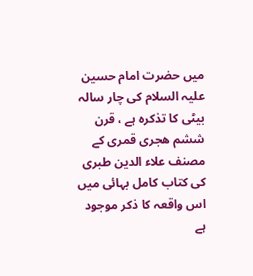میں حضرت امام حسین علیہ السلام کی چار سالہ بیٹی کا تذکرہ ہے ، قرن ششم هجری قمری کے مصنف علاء الدین طبری کی کتاب کامل بہائی میں اس واقعہ کا ذکر موجود ہے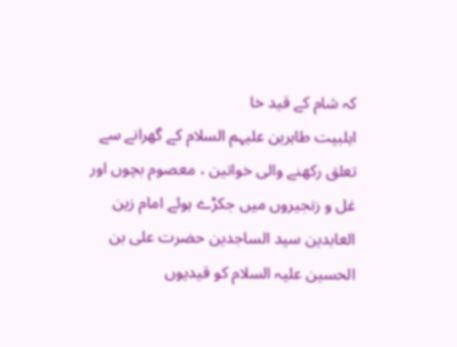کہ شام کے قید خا
اہلبیت طاہرین علیہم السلام کے گھرانے سے تعلق رکھنے والی خواتین ، معصوم بچوں اور غل و زنجیروں میں جکڑے ہوئے امام زین العابدین سید الساجدین حضرت علی بن الحسین علیہ السلام کو قیدیوں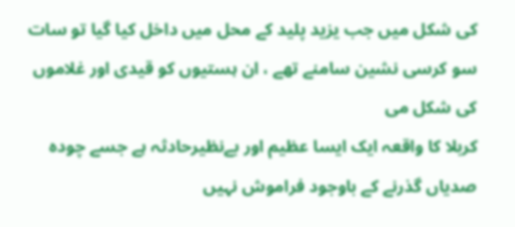کی شکل میں جب یزید پلید کے محل میں داخل کیا گیا تو سات سو کرسی نشین سامنے تھے ، ان ہستیوں کو قیدی اور غلاموں کی شکل می
کربلا کا واقعہ ایک ایسا عظیم اور بےنظیرحادثہ ہے جسے چودہ صدیاں گذرنے کے باوجود فراموش نہیں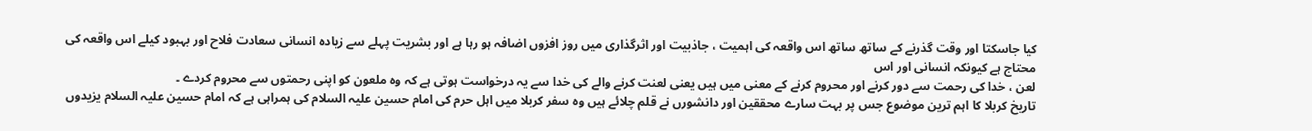کیا جاسکتا اور وقت گذرنے کے ساتھ ساتھ اس واقعہ کی اہمیت ، جاذبیت اور اثرگذاری میں روز افزوں اضافہ ہو رہا ہے اور بشریت پہلے سے زیادہ انسانی سعادت فلاح اور بہبود کیلے اس واقعہ کی محتاج ہے کیونکہ انسانی اور اس
لعن ، خدا کی رحمت سے دور کرنے اور محروم کرنے کے معنی میں ہیں یعنی لعنت کرنے والے کی خدا سے یہ درخواست ہوتی ہے کہ وہ ملعون کو اپنی رحمتوں سے محروم کردے ۔
تاریخ کربلا کا اہم ترین موضوع جس پر بہت سارے محققین اور دانشورں نے قلم چلائے ہیں وہ سفر کربلا میں اہل حرم کی امام حسین علیہ السلام کی ہمراہی ہے کہ امام حسین علیہ السلام یزیدوں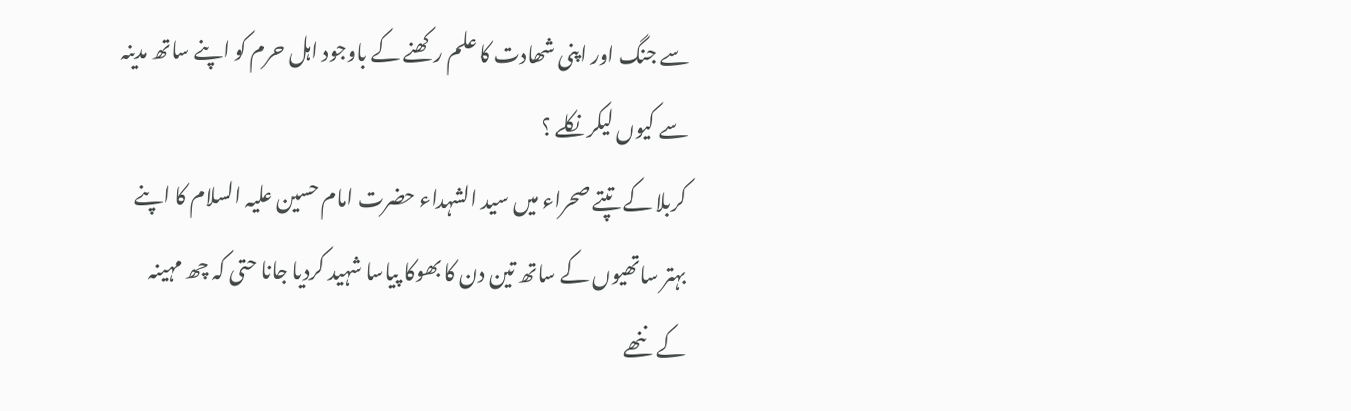سے جنگ اور اپنی شھادت کا علم رکھنے کے باوجود اہل حرم کو اپنے ساتھ مدینہ سے کیوں لیکر نکلے ؟
کربلا کے تپتے صحراء میں سید الشہداء حضرت امام حسین علیہ السلام کا اپنے بہتر ساتھیوں کے ساتھ تین دن کا بھوکا پیاسا شہید کردیا جانا حتی کہ چھ مہینہ کے ننھے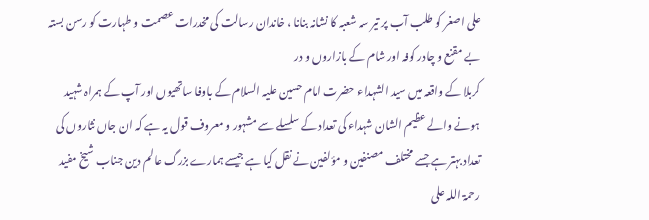علی اصغر کو طلب آب پر تیر سہ شعبہ کا نشانہ بنانا ، خاندان رسالت کی مخدرات عصمت و طہارت کو رسن بستہ بے مقنع و چادر کوفہ اور شام کے بازاروں و در
کربلا کے واقعہ میں سید الشہداء حضرت امام حسین علیہ السلام کے باوفا ساتھیوں اور آپ کے ہمراہ شہید ہونے والے عظیم الشان شہداء کی تعداد کے سلسلے سے مشہور و معروف قول یہ ہے کہ ان جاں نثاروں کی تعداد بہتر ہے جسے مختلف مصنفین و مؤلفین نے نقل کیا ہے جیسے ہمارے بزرگ عالم دین جناب شیخ مفید رحمۃ اللہ علی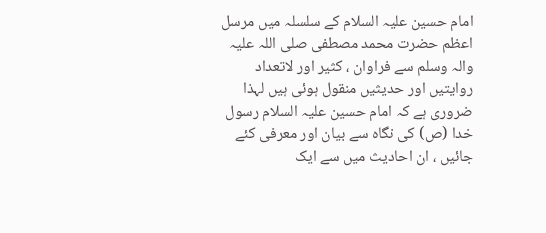امام حسین علیہ السلام کے سلسلہ میں مرسل اعظم حضرت محمد مصطفی صلی اللہ علیہ والہ وسلم سے فراوان ، کثیر اور لاتعداد روایتیں اور حدیثیں منقول ہوئی ہیں لہذا ضروری ہے کہ امام حسین علیہ السلام رسول خدا (ص) کی نگاہ سے بیان اور معرفی کئے جائیں ، ان احادیث میں سے ایک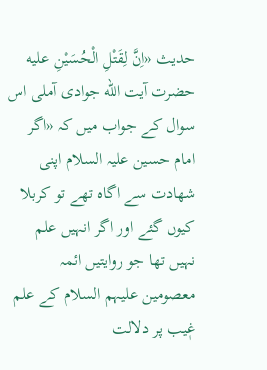حدیث «اِنَّ لِقَتْلِ الْحُسَیْنِ علیه
حضرت آیت اللّه جوادی آملی اس سوال کے جواب میں کہ «اگر امام حسین علیہ السلام اپنی شھادت سے اگاہ تھے تو کربلا کیوں گئے اور اگر انہیں علم نہیں تھا جو روایتیں ائمہ معصومین علیہم السلام کے علم غٖیب پر دلالت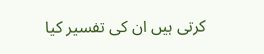کرتی ہیں ان کی تفسیر کیا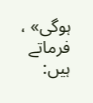ہوگی» ، فرماتے ہیں: